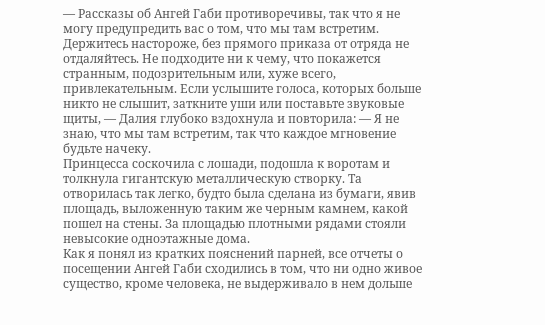— Рассказы об Ангей Габи противоречивы, так что я не могу предупредить вас о том, что мы там встретим. Держитесь настороже, без прямого приказа от отряда не отдаляйтесь. Не подходите ни к чему, что покажется странным, подозрительным или, хуже всего, привлекательным. Если услышите голоса, которых больше никто не слышит, заткните уши или поставьте звуковые щиты, — Далия глубоко вздохнула и повторила: — Я не знаю, что мы там встретим, так что каждое мгновение будьте начеку.
Принцесса соскочила с лошади, подошла к воротам и толкнула гигантскую металлическую створку. Та отворилась так легко, будто была сделана из бумаги, явив площадь, выложенную таким же черным камнем, какой пошел на стены. За площадью плотными рядами стояли невысокие одноэтажные дома.
Как я понял из кратких пояснений парней, все отчеты о посещении Ангей Габи сходились в том, что ни одно живое существо, кроме человека, не выдерживало в нем дольше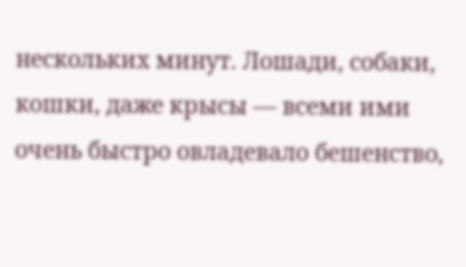нескольких минут. Лошади, собаки, кошки, даже крысы — всеми ими очень быстро овладевало бешенство,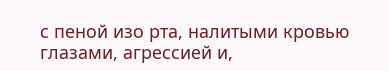с пеной изо рта, налитыми кровью глазами, агрессией и,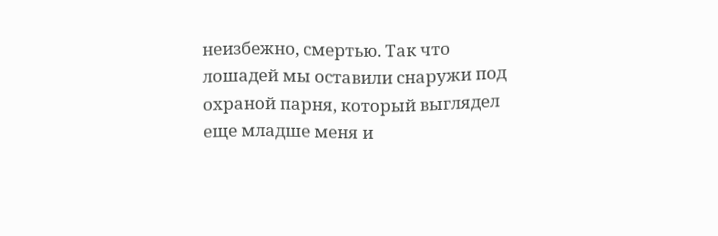неизбежно, смертью. Так что лошадей мы оставили снаружи под охраной парня, который выглядел еще младше меня и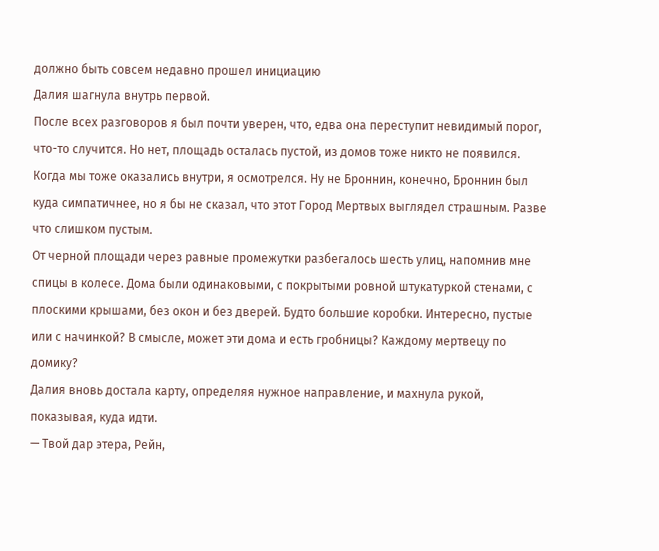должно быть совсем недавно прошел инициацию
Далия шагнула внутрь первой.
После всех разговоров я был почти уверен, что, едва она переступит невидимый порог, что-то случится. Но нет, площадь осталась пустой, из домов тоже никто не появился.
Когда мы тоже оказались внутри, я осмотрелся. Ну не Броннин, конечно, Броннин был куда симпатичнее, но я бы не сказал, что этот Город Мертвых выглядел страшным. Разве что слишком пустым.
От черной площади через равные промежутки разбегалось шесть улиц, напомнив мне спицы в колесе. Дома были одинаковыми, с покрытыми ровной штукатуркой стенами, с плоскими крышами, без окон и без дверей. Будто большие коробки. Интересно, пустые или с начинкой? В смысле, может эти дома и есть гробницы? Каждому мертвецу по домику?
Далия вновь достала карту, определяя нужное направление, и махнула рукой, показывая, куда идти.
— Твой дар этера, Рейн,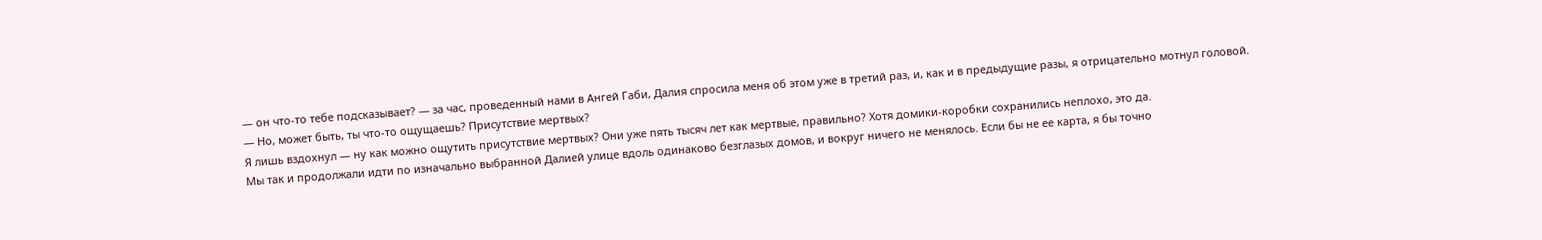— он что-то тебе подсказывает? — за час, проведенный нами в Ангей Габи, Далия спросила меня об этом уже в третий раз, и, как и в предыдущие разы, я отрицательно мотнул головой.
— Но, может быть, ты что-то ощущаешь? Присутствие мертвых?
Я лишь вздохнул — ну как можно ощутить присутствие мертвых? Они уже пять тысяч лет как мертвые, правильно? Хотя домики-коробки сохранились неплохо, это да.
Мы так и продолжали идти по изначально выбранной Далией улице вдоль одинаково безглазых домов, и вокруг ничего не менялось. Если бы не ее карта, я бы точно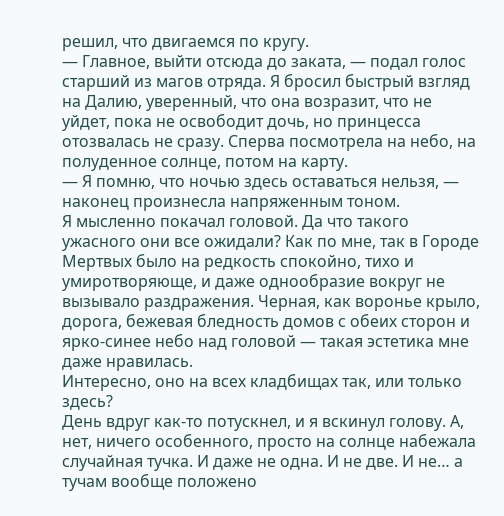решил, что двигаемся по кругу.
— Главное, выйти отсюда до заката, — подал голос старший из магов отряда. Я бросил быстрый взгляд на Далию, уверенный, что она возразит, что не уйдет, пока не освободит дочь, но принцесса отозвалась не сразу. Сперва посмотрела на небо, на полуденное солнце, потом на карту.
— Я помню, что ночью здесь оставаться нельзя, — наконец произнесла напряженным тоном.
Я мысленно покачал головой. Да что такого ужасного они все ожидали? Как по мне, так в Городе Мертвых было на редкость спокойно, тихо и умиротворяюще, и даже однообразие вокруг не вызывало раздражения. Черная, как воронье крыло, дорога, бежевая бледность домов с обеих сторон и ярко-синее небо над головой — такая эстетика мне даже нравилась.
Интересно, оно на всех кладбищах так, или только здесь?
День вдруг как-то потускнел, и я вскинул голову. А, нет, ничего особенного, просто на солнце набежала случайная тучка. И даже не одна. И не две. И не… а тучам вообще положено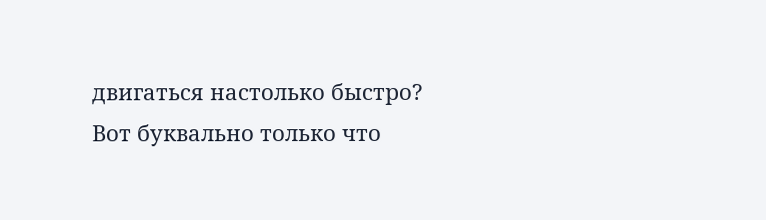двигаться настолько быстро?
Вот буквально только что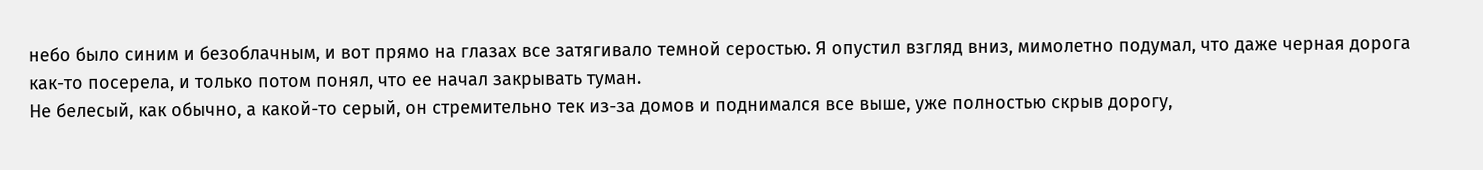небо было синим и безоблачным, и вот прямо на глазах все затягивало темной серостью. Я опустил взгляд вниз, мимолетно подумал, что даже черная дорога как-то посерела, и только потом понял, что ее начал закрывать туман.
Не белесый, как обычно, а какой-то серый, он стремительно тек из-за домов и поднимался все выше, уже полностью скрыв дорогу,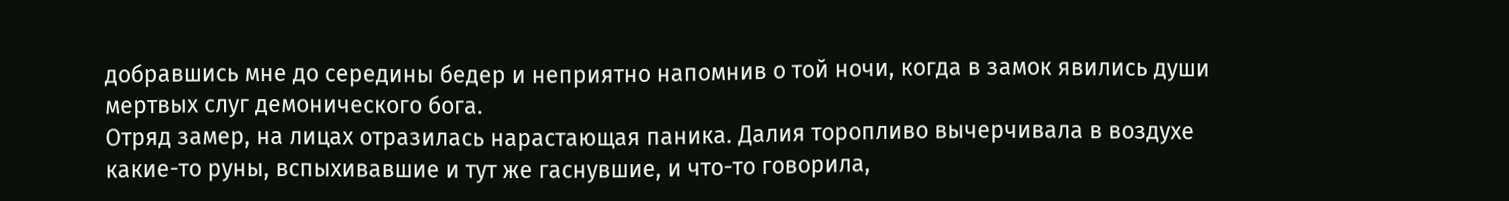добравшись мне до середины бедер и неприятно напомнив о той ночи, когда в замок явились души мертвых слуг демонического бога.
Отряд замер, на лицах отразилась нарастающая паника. Далия торопливо вычерчивала в воздухе какие-то руны, вспыхивавшие и тут же гаснувшие, и что-то говорила,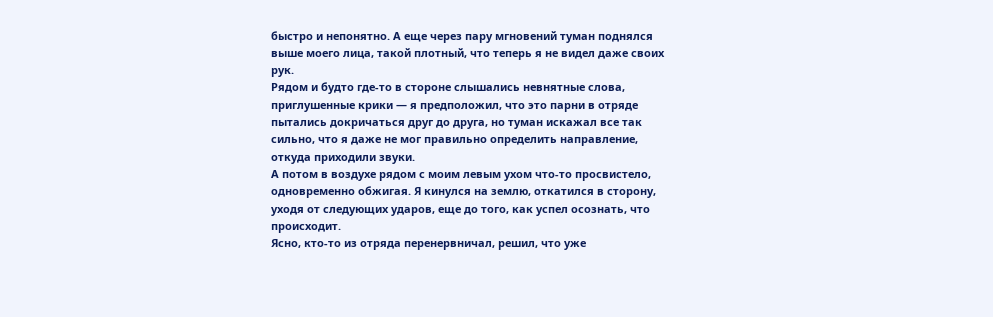быстро и непонятно. А еще через пару мгновений туман поднялся выше моего лица, такой плотный, что теперь я не видел даже своих рук.
Рядом и будто где-то в стороне слышались невнятные слова, приглушенные крики — я предположил, что это парни в отряде пытались докричаться друг до друга, но туман искажал все так сильно, что я даже не мог правильно определить направление, откуда приходили звуки.
А потом в воздухе рядом с моим левым ухом что-то просвистело, одновременно обжигая. Я кинулся на землю, откатился в сторону, уходя от следующих ударов, еще до того, как успел осознать, что происходит.
Ясно, кто-то из отряда перенервничал, решил, что уже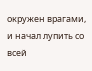окружен врагами, и начал лупить со всей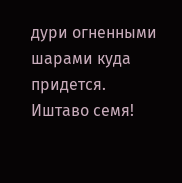дури огненными шарами куда придется.
Иштаво семя!